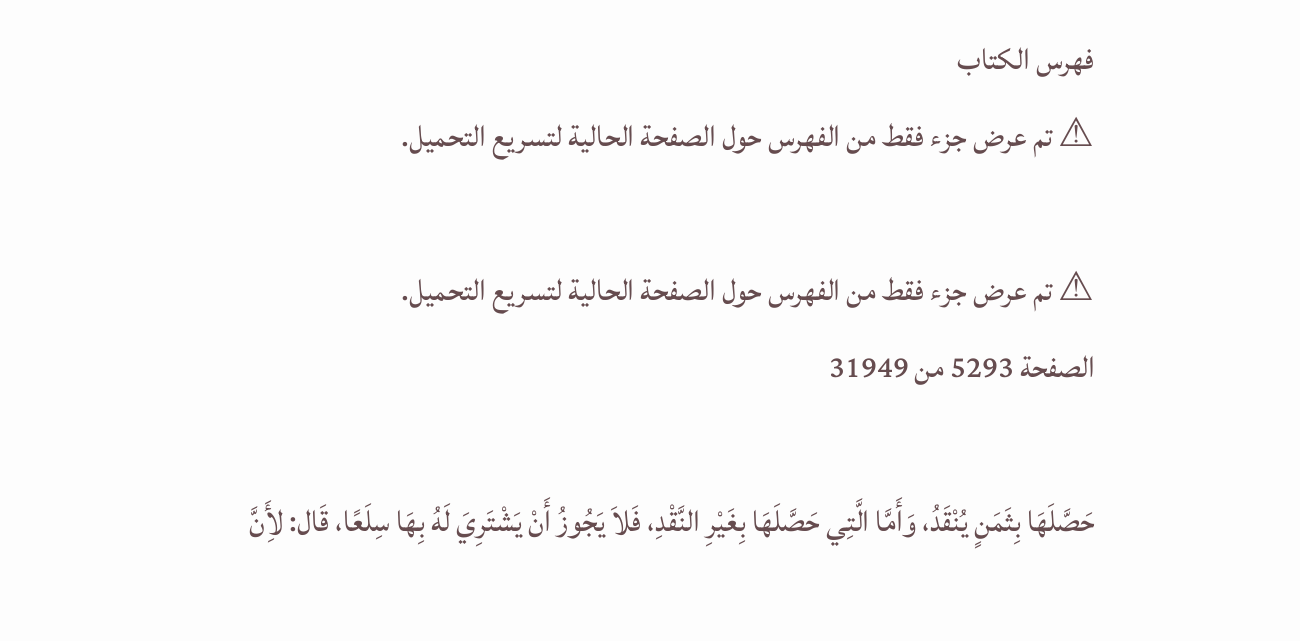فهرس الكتاب
⚠ تم عرض جزء فقط من الفهرس حول الصفحة الحالية لتسريع التحميل.

⚠ تم عرض جزء فقط من الفهرس حول الصفحة الحالية لتسريع التحميل.
الصفحة 5293 من 31949

حَصَّلَهَا بِثَمَنٍ يُنْقَدُ، وَأَمَّا الَّتِي حَصَّلَهَا بِغَيْرِ النَّقْدِ، فَلاَ يَجُوزُ أَنْ يَشْتَرِيَ لَهُ بِهَا سِلَعًا، قَال: لأَِنَّ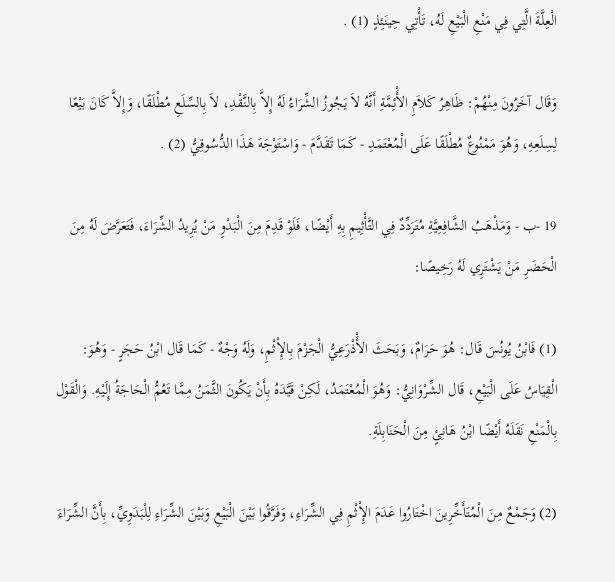الْعِلَّةَ الَّتِي فِي مَنْعِ الْبَيْعِ لَهُ، تَأْتِي حِينَئِذٍ (1) .

وَقَال آخَرُونَ مِنْهُمْ: ظَاهِرُ كَلاَمِ الأَْئِمَّةِ أَنَّهُ لاَ يَجُوزُ الشِّرَاءُ لَهُ إِلاَّ بِالنَّقْدِ، لاَ بِالسِّلَعِ مُطْلَقًا، وَإِلاَّ كَانَ بَيْعًا لِسِلَعِهِ، وَهُوَ مَمْنُوعٌ مُطْلَقًا عَلَى الْمُعْتَمَدِ - كَمَا تَقَدَّمَ - وَاسْتَوْجَهَ هَذَا الدُّسُوقِيُّ (2) .

19 -ب - وَمَذْهَبُ الشَّافِعِيَّةِ مُتَرَدِّدٌ فِي التَّأْثِيمِ بِهِ أَيْضًا، فَلَوْ قَدِمَ مِنَ الْبَدْوِ مَنْ يُرِيدُ الشِّرَاءَ، فَتَعَرَّضَ لَهُ مِنَ الْحَضَرِ مَنْ يَشْتَرِي لَهُ رَخِيصًا:

(1) فَابْنُ يُونُسَ قَال: هُوَ حَرَامٌ، وَبَحَثَ الأَْذْرَعِيُّ الْجَزْمَ بِالإِْثْمِ، وَلَهُ وَجْهٌ - كَمَا قَال ابْنُ حَجَرٍ - وَهُوَ: الْقِيَاسُ عَلَى الْبَيْعِ، قَال الشِّرْوَانِيُّ: وَهُوَ الْمُعْتَمَدُ، لَكِنْ قَيَّدَهُ بِأَنْ يَكُونَ الثَّمَنُ مِمَّا تَعُمُّ الْحَاجَةُ إِلَيْهِ. وَالْقَوْل بِالْمَنْعِ نَقَلَهُ أَيْضًا ابْنُ هَانِئٍ مِنَ الْحَنَابِلَةِ.

(2) وَجَمْعٌ مِنَ الْمُتَأَخِّرِينَ اخْتَارُوا عَدَمَ الإِْثْمِ فِي الشِّرَاءِ، وَفَرَّقُوا بَيْنَ الْبَيْعِ وَبَيْنَ الشِّرَاءِ لِلْبَدَوِيِّ، بِأَنَّ الشِّرَاءَ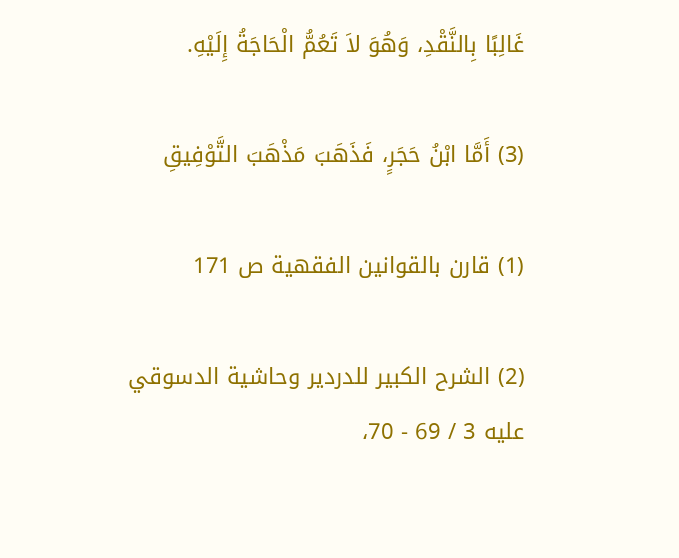غَالِبًا بِالنَّقْدِ، وَهُوَ لاَ تَعُمُّ الْحَاجَةُ إِلَيْهِ.

(3) أَمَّا ابْنُ حَجَرٍ، فَذَهَبَ مَذْهَبَ التَّوْفِيقِ

(1) قارن بالقوانين الفقهية ص 171

(2) الشرح الكبير للدردير وحاشية الدسوقي عليه 3 / 69 - 70،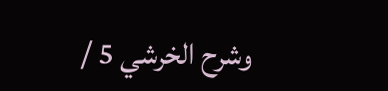وشرح الخرشي 5 /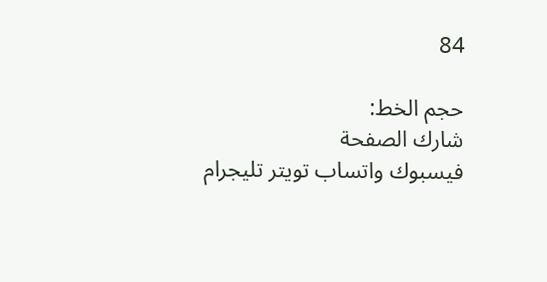84

حجم الخط:
شارك الصفحة
فيسبوك واتساب تويتر تليجرام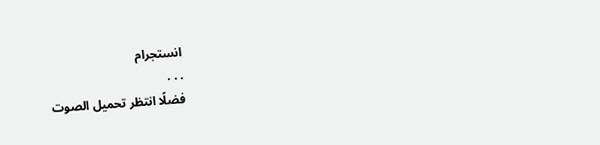انستجرام
. . .
فضلًا انتظر تحميل الصوت